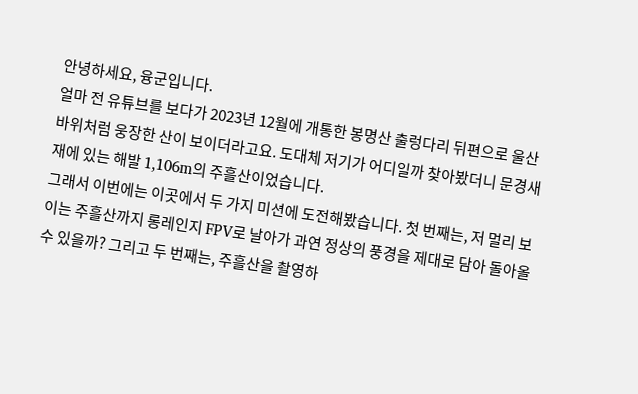안녕하세요, 융군입니다.
얼마 전 유튜브를 보다가 2023년 12월에 개통한 봉명산 출렁다리 뒤편으로 울산바위처럼 웅장한 산이 보이더라고요. 도대체 저기가 어디일까 찾아봤더니 문경새재에 있는 해발 1,106m의 주흘산이었습니다.
그래서 이번에는 이곳에서 두 가지 미션에 도전해봤습니다. 첫 번째는, 저 멀리 보이는 주흘산까지 롱레인지 FPV로 날아가 과연 정상의 풍경을 제대로 담아 돌아올 수 있을까? 그리고 두 번째는, 주흘산을 촬영하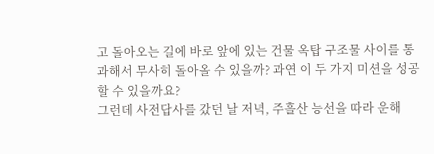고 돌아오는 길에 바로 앞에 있는 건물 옥탑 구조물 사이를 통과해서 무사히 돌아올 수 있을까? 과연 이 두 가지 미션을 성공할 수 있을까요?
그런데 사전답사를 갔던 날 저녁, 주흘산 능선을 따라 운해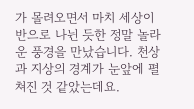가 몰려오면서 마치 세상이 반으로 나뉜 듯한 정말 놀라운 풍경을 만났습니다. 천상과 지상의 경계가 눈앞에 펼쳐진 것 같았는데요.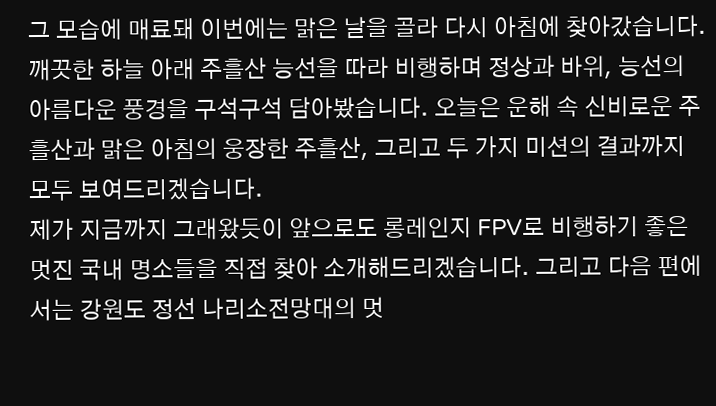그 모습에 매료돼 이번에는 맑은 날을 골라 다시 아침에 찾아갔습니다. 깨끗한 하늘 아래 주흘산 능선을 따라 비행하며 정상과 바위, 능선의 아름다운 풍경을 구석구석 담아봤습니다. 오늘은 운해 속 신비로운 주흘산과 맑은 아침의 웅장한 주흘산, 그리고 두 가지 미션의 결과까지 모두 보여드리겠습니다.
제가 지금까지 그래왔듯이 앞으로도 롱레인지 FPV로 비행하기 좋은 멋진 국내 명소들을 직접 찾아 소개해드리겠습니다. 그리고 다음 편에서는 강원도 정선 나리소전망대의 멋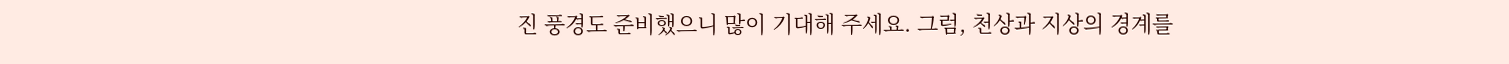진 풍경도 준비했으니 많이 기대해 주세요. 그럼, 천상과 지상의 경계를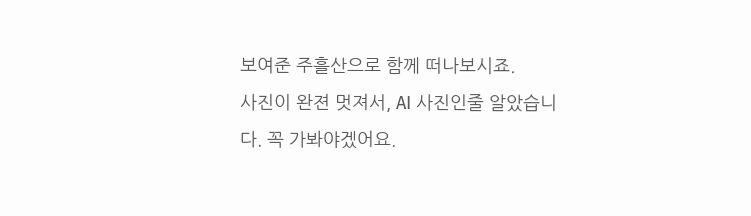보여준 주흘산으로 함께 떠나보시죠.
사진이 완젼 멋져서, AI 사진인줄 알았습니다. 꼭 가봐야겠어요.